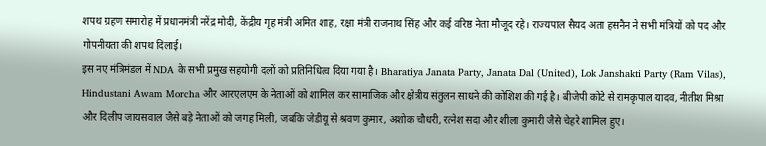शपथ ग्रहण समारोह में प्रधानमंत्री नरेंद्र मोदी, केंद्रीय गृह मंत्री अमित शाह, रक्षा मंत्री राजनाथ सिंह और कई वरिष्ठ नेता मौजूद रहे। राज्यपाल सैयद अता हसनैन ने सभी मंत्रियों को पद और गोपनीयता की शपथ दिलाई।
इस नए मंत्रिमंडल में NDA के सभी प्रमुख सहयोगी दलों को प्रतिनिधित्व दिया गया है। Bharatiya Janata Party, Janata Dal (United), Lok Janshakti Party (Ram Vilas), Hindustani Awam Morcha और आरएलएम के नेताओं को शामिल कर सामाजिक और क्षेत्रीय संतुलन साधने की कोशिश की गई है। बीजेपी कोटे से रामकृपाल यादव, नीतीश मिश्रा और दिलीप जायसवाल जैसे बड़े नेताओं को जगह मिली, जबकि जेडीयू से श्रवण कुमार, अशोक चौधरी, रत्नेश सदा और शीला कुमारी जैसे चेहरे शामिल हुए।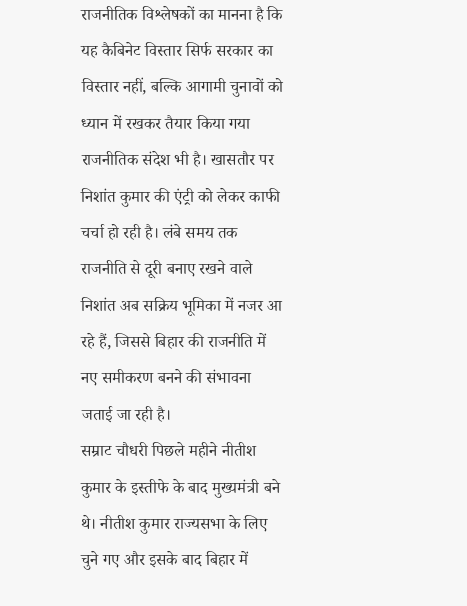राजनीतिक विश्लेषकों का मानना है कि यह कैबिनेट विस्तार सिर्फ सरकार का विस्तार नहीं, बल्कि आगामी चुनावों को ध्यान में रखकर तैयार किया गया राजनीतिक संदेश भी है। खासतौर पर निशांत कुमार की एंट्री को लेकर काफी चर्चा हो रही है। लंबे समय तक राजनीति से दूरी बनाए रखने वाले निशांत अब सक्रिय भूमिका में नजर आ रहे हैं, जिससे बिहार की राजनीति में नए समीकरण बनने की संभावना जताई जा रही है।
सम्राट चौधरी पिछले महीने नीतीश कुमार के इस्तीफे के बाद मुख्यमंत्री बने थे। नीतीश कुमार राज्यसभा के लिए चुने गए और इसके बाद बिहार में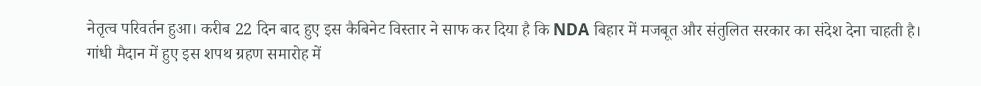नेतृत्व परिवर्तन हुआ। करीब 22 दिन बाद हुए इस कैबिनेट विस्तार ने साफ कर दिया है कि NDA बिहार में मजबूत और संतुलित सरकार का संदेश देना चाहती है।
गांधी मैदान में हुए इस शपथ ग्रहण समारोह में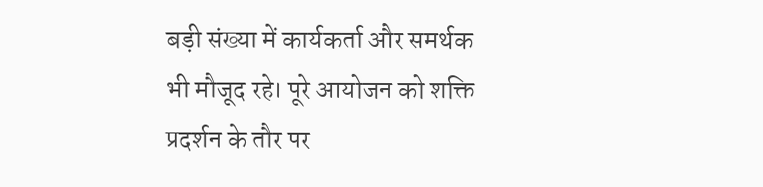बड़ी संख्या में कार्यकर्ता और समर्थक भी मौजूद रहे। पूरे आयोजन को शक्ति प्रदर्शन के तौर पर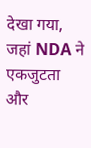देखा गया, जहां NDA ने एकजुटता और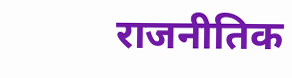राजनीतिक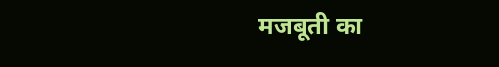मजबूती का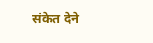संकेत देने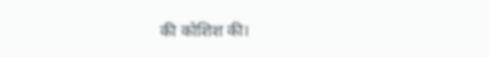की कोशिश की।